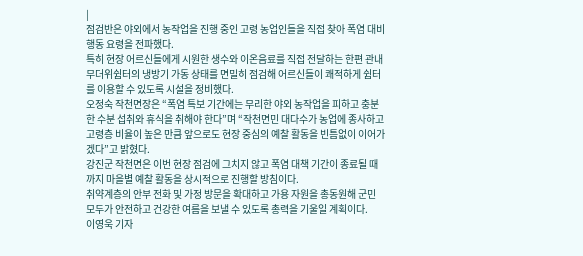|
점검반은 야외에서 농작업을 진행 중인 고령 농업인들을 직접 찾아 폭염 대비 행동 요령을 전파했다.
특히 현장 어르신들에게 시원한 생수와 이온음료를 직접 전달하는 한편 관내 무더위쉼터의 냉방기 가동 상태를 면밀히 점검해 어르신들이 쾌적하게 쉼터를 이용할 수 있도록 시설을 정비했다.
오정숙 작천면장은 “폭염 특보 기간에는 무리한 야외 농작업을 피하고 충분한 수분 섭취와 휴식을 취해야 한다”며 “작천면민 대다수가 농업에 종사하고 고령층 비율이 높은 만큼 앞으로도 현장 중심의 예찰 활동을 빈틈없이 이어가겠다”고 밝혔다.
강진군 작천면은 이번 현장 점검에 그치지 않고 폭염 대책 기간이 종료될 때까지 마을별 예찰 활동을 상시적으로 진행할 방침이다.
취약계층의 안부 전화 및 가정 방문을 확대하고 가용 자원을 총동원해 군민 모두가 안전하고 건강한 여름을 보낼 수 있도록 총력을 기울일 계획이다.
이영욱 기자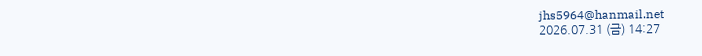jhs5964@hanmail.net
2026.07.31 (금) 14:27